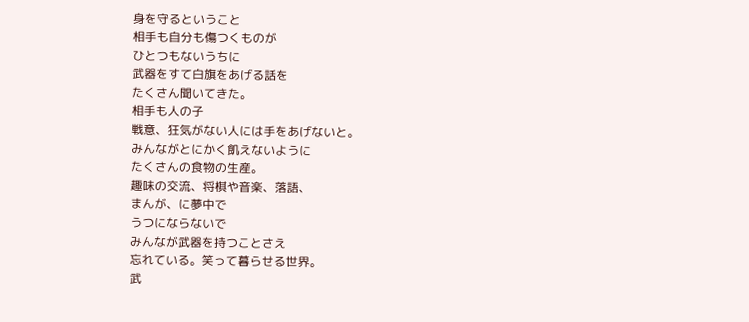身を守るということ
相手も自分も傷つくものが
ひとつもないうちに
武器をすて白旗をあげる話を
たくさん聞いてきた。
相手も人の子
戦意、狂気がない人には手をあげないと。
みんながとにかく飢えないように
たくさんの食物の生産。
趣味の交流、将棋や音楽、落語、
まんが、に夢中で
うつにならないで
みんなが武器を持つことさえ
忘れている。笑って暮らせる世界。
武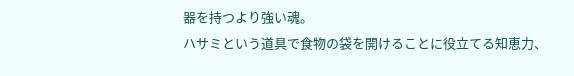器を持つより強い魂。
ハサミという道具で食物の袋を開けることに役立てる知恵力、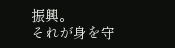振興。
それが身を守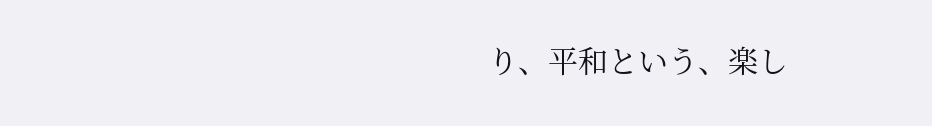り、平和という、楽し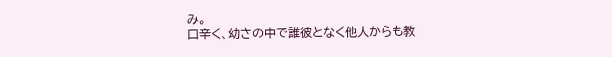み。
口辛く、幼さの中で誰彼となく他人からも教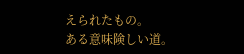えられたもの。
ある意味険しい道。